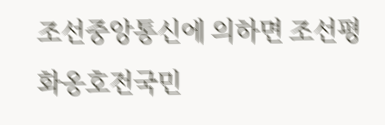조선중앙통신에 의하면 조선평화옹호전국민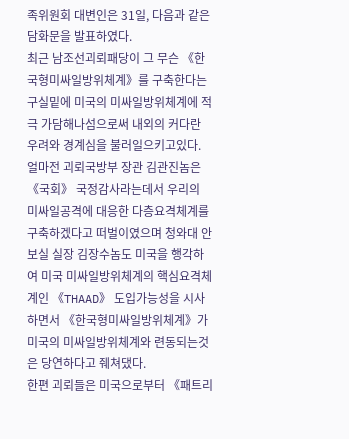족위원회 대변인은 31일, 다음과 같은 담화문을 발표하였다.
최근 남조선괴뢰패당이 그 무슨 《한국형미싸일방위체계》를 구축한다는 구실밑에 미국의 미싸일방위체계에 적극 가담해나섬으로써 내외의 커다란 우려와 경계심을 불러일으키고있다.
얼마전 괴뢰국방부 장관 김관진놈은 《국회》 국정감사라는데서 우리의 미싸일공격에 대응한 다층요격체계를 구축하겠다고 떠벌이였으며 청와대 안보실 실장 김장수놈도 미국을 행각하여 미국 미싸일방위체계의 핵심요격체계인 《THAAD》 도입가능성을 시사하면서 《한국형미싸일방위체계》가 미국의 미싸일방위체계와 련동되는것은 당연하다고 줴쳐댔다.
한편 괴뢰들은 미국으로부터 《패트리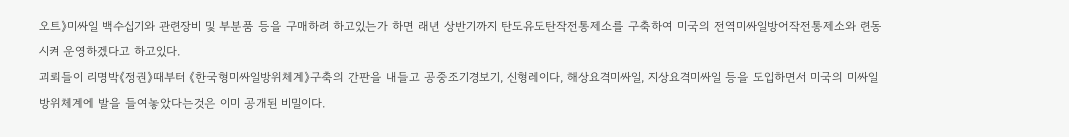오트》미싸일 백수십기와 관련장비 및 부분품 등을 구매하려 하고있는가 하면 래년 상반기까지 탄도유도탄작전통제소를 구축하여 미국의 전역미싸일방어작전통제소와 련동시켜 운영하겠다고 하고있다.
괴뢰들이 리명박《정권》때부터 《한국형미싸일방위체계》구축의 간판을 내들고 공중조기경보기, 신형레이다, 해상요격미싸일, 지상요격미싸일 등을 도입하면서 미국의 미싸일방위체계에 발을 들여놓았다는것은 이미 공개된 비밀이다.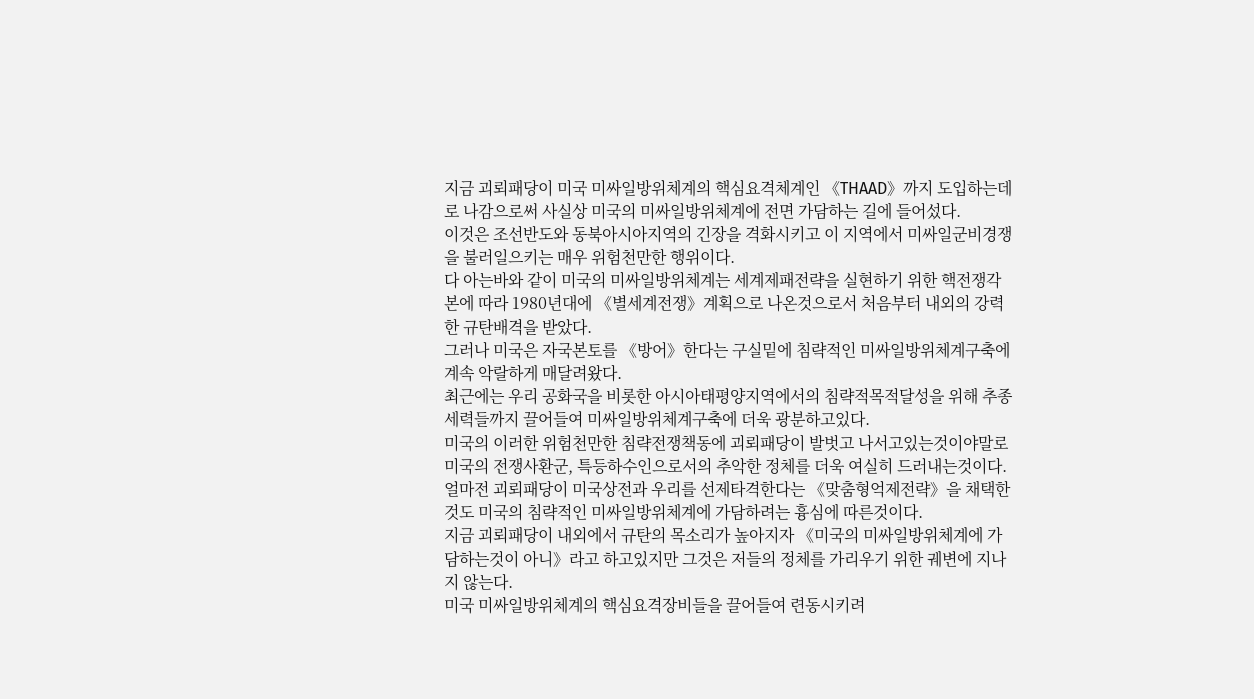지금 괴뢰패당이 미국 미싸일방위체계의 핵심요격체계인 《THAAD》까지 도입하는데로 나감으로써 사실상 미국의 미싸일방위체계에 전면 가담하는 길에 들어섰다.
이것은 조선반도와 동북아시아지역의 긴장을 격화시키고 이 지역에서 미싸일군비경쟁을 불러일으키는 매우 위험천만한 행위이다.
다 아는바와 같이 미국의 미싸일방위체계는 세계제패전략을 실현하기 위한 핵전쟁각본에 따라 1980년대에 《별세계전쟁》계획으로 나온것으로서 처음부터 내외의 강력한 규탄배격을 받았다.
그러나 미국은 자국본토를 《방어》한다는 구실밑에 침략적인 미싸일방위체계구축에 계속 악랄하게 매달려왔다.
최근에는 우리 공화국을 비롯한 아시아태평양지역에서의 침략적목적달성을 위해 추종세력들까지 끌어들여 미싸일방위체계구축에 더욱 광분하고있다.
미국의 이러한 위험천만한 침략전쟁책동에 괴뢰패당이 발벗고 나서고있는것이야말로 미국의 전쟁사환군, 특등하수인으로서의 추악한 정체를 더욱 여실히 드러내는것이다.
얼마전 괴뢰패당이 미국상전과 우리를 선제타격한다는 《맞춤형억제전략》을 채택한것도 미국의 침략적인 미싸일방위체계에 가담하려는 흉심에 따른것이다.
지금 괴뢰패당이 내외에서 규탄의 목소리가 높아지자 《미국의 미싸일방위체계에 가담하는것이 아니》라고 하고있지만 그것은 저들의 정체를 가리우기 위한 궤변에 지나지 않는다.
미국 미싸일방위체계의 핵심요격장비들을 끌어들여 련동시키려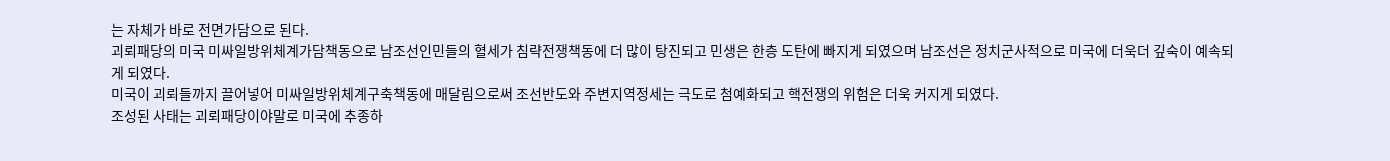는 자체가 바로 전면가담으로 된다.
괴뢰패당의 미국 미싸일방위체계가담책동으로 남조선인민들의 혈세가 침략전쟁책동에 더 많이 탕진되고 민생은 한층 도탄에 빠지게 되였으며 남조선은 정치군사적으로 미국에 더욱더 깊숙이 예속되게 되였다.
미국이 괴뢰들까지 끌어넣어 미싸일방위체계구축책동에 매달림으로써 조선반도와 주변지역정세는 극도로 첨예화되고 핵전쟁의 위험은 더욱 커지게 되였다.
조성된 사태는 괴뢰패당이야말로 미국에 추종하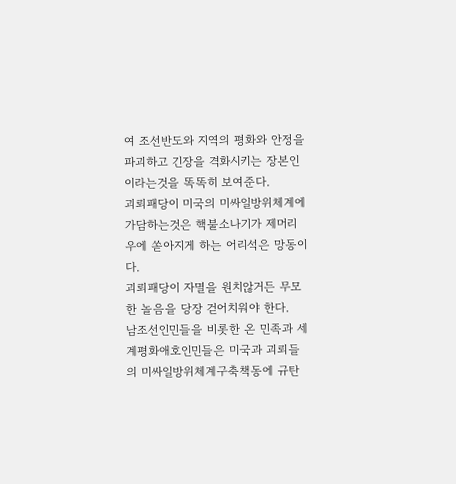여 조선반도와 지역의 평화와 안정을 파괴하고 긴장을 격화시키는 장본인이라는것을 똑똑히 보여준다.
괴뢰패당이 미국의 미싸일방위체계에 가담하는것은 핵불소나기가 제머리우에 쏟아지게 하는 어리석은 망동이다.
괴뢰패당이 자멸을 원치않거든 무모한 놀음을 당장 걷어치워야 한다.
남조선인민들을 비롯한 온 민족과 세계평화애호인민들은 미국과 괴뢰들의 미싸일방위체계구축책동에 규탄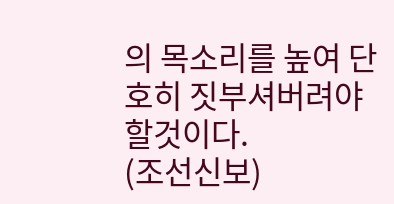의 목소리를 높여 단호히 짓부셔버려야 할것이다.
(조선신보)